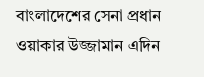বাংলাদেশের সেনা প্রধান ওয়াকার উজ্জামান এদিন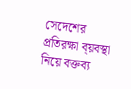সেদেশের প্রতিরক্ষা ব্য়বস্থা নিয়ে বক্তব্য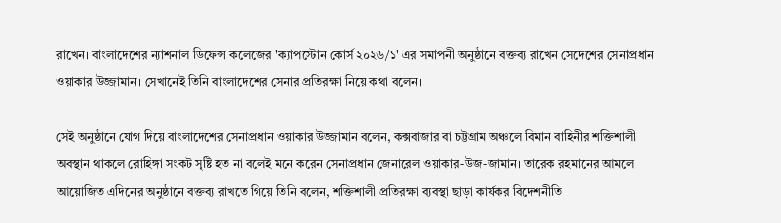রাখেন। বাংলাদেশের ন্যাশনাল ডিফেন্স কলেজের 'ক্যাপস্টোন কোর্স ২০২৬/১' এর সমাপনী অনুষ্ঠানে বক্তব্য রাখেন সেদেশের সেনাপ্রধান ওয়াকার উজ্জামান। সেখানেই তিনি বাংলাদেশের সেনার প্রতিরক্ষা নিয়ে কথা বলেন।

সেই অনুষ্ঠানে যোগ দিয়ে বাংলাদেশের সেনাপ্রধান ওয়াকার উজ্জামান বলেন, কক্সবাজার বা চট্টগ্রাম অঞ্চলে বিমান বাহিনীর শক্তিশালী অবস্থান থাকলে রোহিঙ্গা সংকট সৃষ্টি হত না বলেই মনে করেন সেনাপ্রধান জেনারেল ওয়াকার-উজ-জামান। তারেক রহমানের আমলে আয়োজিত এদিনের অনুষ্ঠানে বক্তব্য রাখতে গিয়ে তিনি বলেন, শক্তিশালী প্রতিরক্ষা ব্যবস্থা ছাড়া কার্যকর বিদেশনীতি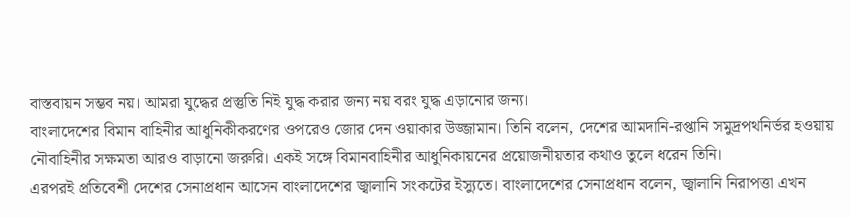বাস্তবায়ন সম্ভব নয়। আমরা যুদ্ধের প্রস্তুতি নিই যুদ্ধ করার জন্য নয় বরং যুদ্ধ এড়ানোর জন্য।
বাংলাদেশের বিমান বাহিনীর আধুনিকীকরণের ওপরেও জোর দেন ওয়াকার উজ্জামান। তিনি বলেন, দেশের আমদানি-রপ্তানি সমুদ্রপথনির্ভর হওয়ায় নৌবাহিনীর সক্ষমতা আরও বাড়ানো জরুরি। একই সঙ্গে বিমানবাহিনীর আধুনিকায়নের প্রয়োজনীয়তার কথাও তুলে ধরেন তিনি।
এরপরই প্রতিবেশী দেশের সেনাপ্রধান আসেন বাংলাদেশের জ্বালানি সংকটের ইস্যুতে। বাংলাদেশের সেনাপ্রধান বলেন, জ্বালানি নিরাপত্তা এখন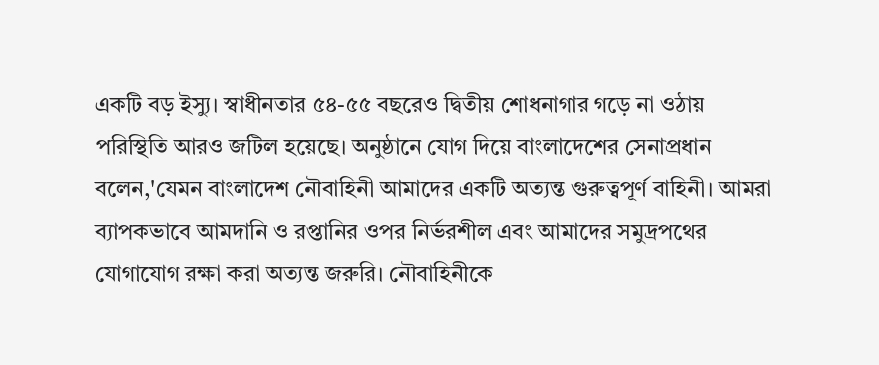একটি বড় ইস্যু। স্বাধীনতার ৫৪-৫৫ বছরেও দ্বিতীয় শোধনাগার গড়ে না ওঠায় পরিস্থিতি আরও জটিল হয়েছে। অনুষ্ঠানে যোগ দিয়ে বাংলাদেশের সেনাপ্রধান বলেন,'যেমন বাংলাদেশ নৌবাহিনী আমাদের একটি অত্যন্ত গুরুত্বপূর্ণ বাহিনী। আমরা ব্যাপকভাবে আমদানি ও রপ্তানির ওপর নির্ভরশীল এবং আমাদের সমুদ্রপথের যোগাযোগ রক্ষা করা অত্যন্ত জরুরি। নৌবাহিনীকে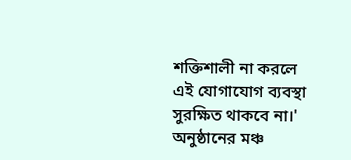শক্তিশালী না করলে এই যোগাযোগ ব্যবস্থা সুরক্ষিত থাকবে না।' অনুষ্ঠানের মঞ্চ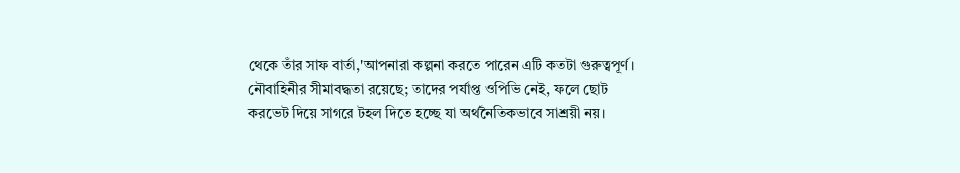থেকে তাঁর সাফ বার্তা,'আপনারা কল্পনা করতে পারেন এটি কতটা গুরুত্বপূর্ণ। নৌবাহিনীর সীমাবদ্ধতা রয়েছে; তাদের পর্যাপ্ত ওপিভি নেই, ফলে ছোট করভেট দিয়ে সাগরে টহল দিতে হচ্ছে যা অর্থনৈতিকভাবে সাশ্রয়ী নয়।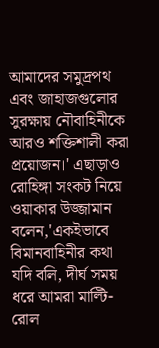আমাদের সমুদ্রপথ এবং জাহাজগুলোর সুরক্ষায় নৌবাহিনীকে আরও শক্তিশালী করা প্রয়োজন।' এছাড়াও রোহিঙ্গা সংকট নিয়ে ওয়াকার উজ্জামান বলেন,'একইভাবে বিমানবাহিনীর কথা যদি বলি, দীর্ঘ সময় ধরে আমরা মাল্টি-রোল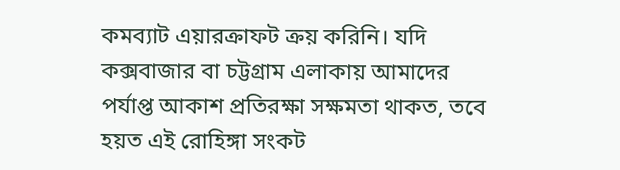কমব্যাট এয়ারক্রাফট ক্রয় করিনি। যদি কক্সবাজার বা চট্টগ্রাম এলাকায় আমাদের পর্যাপ্ত আকাশ প্রতিরক্ষা সক্ষমতা থাকত, তবে হয়ত এই রোহিঙ্গা সংকট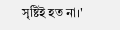সৃষ্টিই হত না।'